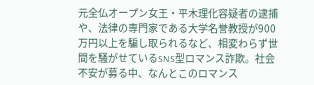元全仏オープン女王・平木理化容疑者の逮捕や、法律の専門家である大学名誉教授が900万円以上を騙し取られるなど、相変わらず世間を騒がせているSNS型ロマンス詐欺。社会不安が募る中、なんとこのロマンス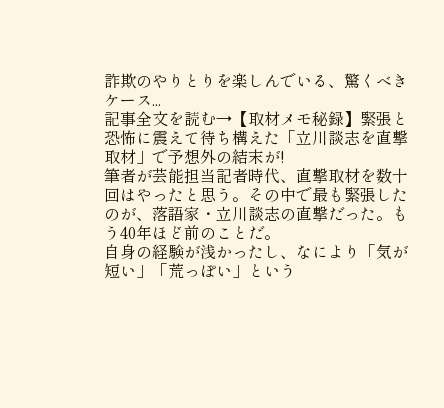詐欺のやりとりを楽しんでいる、驚くべきケース...
記事全文を読む→【取材メモ秘録】緊張と恐怖に震えて待ち構えた「立川談志を直撃取材」で予想外の結末が!
筆者が芸能担当記者時代、直撃取材を数十回はやったと思う。その中で最も緊張したのが、落語家・立川談志の直撃だった。もう40年ほど前のことだ。
自身の経験が浅かったし、なにより「気が短い」「荒っぽい」という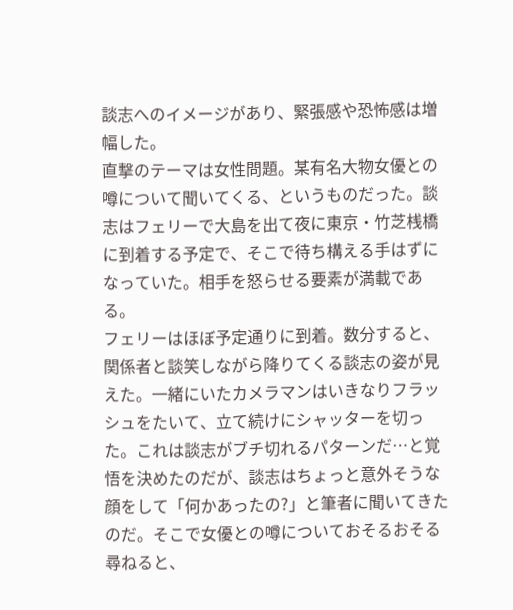談志へのイメージがあり、緊張感や恐怖感は増幅した。
直撃のテーマは女性問題。某有名大物女優との噂について聞いてくる、というものだった。談志はフェリーで大島を出て夜に東京・竹芝桟橋に到着する予定で、そこで待ち構える手はずになっていた。相手を怒らせる要素が満載である。
フェリーはほぼ予定通りに到着。数分すると、関係者と談笑しながら降りてくる談志の姿が見えた。一緒にいたカメラマンはいきなりフラッシュをたいて、立て続けにシャッターを切った。これは談志がブチ切れるパターンだ…と覚悟を決めたのだが、談志はちょっと意外そうな顔をして「何かあったの?」と筆者に聞いてきたのだ。そこで女優との噂についておそるおそる尋ねると、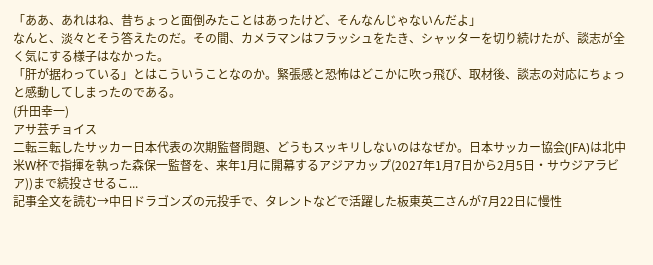「ああ、あれはね、昔ちょっと面倒みたことはあったけど、そんなんじゃないんだよ」
なんと、淡々とそう答えたのだ。その間、カメラマンはフラッシュをたき、シャッターを切り続けたが、談志が全く気にする様子はなかった。
「肝が据わっている」とはこういうことなのか。緊張感と恐怖はどこかに吹っ飛び、取材後、談志の対応にちょっと感動してしまったのである。
(升田幸一)
アサ芸チョイス
二転三転したサッカー日本代表の次期監督問題、どうもスッキリしないのはなぜか。日本サッカー協会(JFA)は北中米W杯で指揮を執った森保一監督を、来年1月に開幕するアジアカップ(2027年1月7日から2月5日・サウジアラビア))まで続投させるこ...
記事全文を読む→中日ドラゴンズの元投手で、タレントなどで活躍した板東英二さんが7月22日に慢性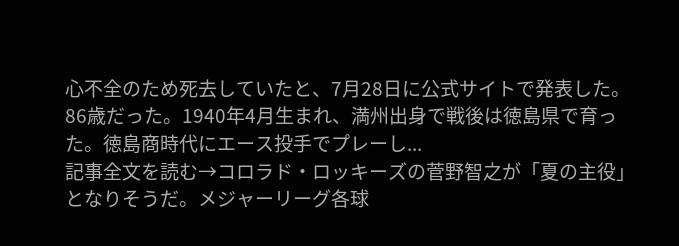心不全のため死去していたと、7月28日に公式サイトで発表した。86歳だった。1940年4月生まれ、満州出身で戦後は徳島県で育った。徳島商時代にエース投手でプレーし...
記事全文を読む→コロラド・ロッキーズの菅野智之が「夏の主役」となりそうだ。メジャーリーグ各球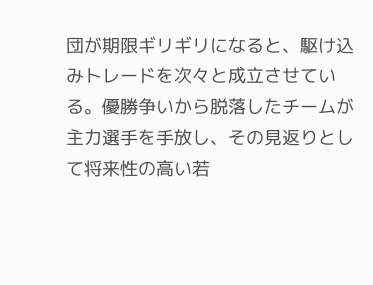団が期限ギリギリになると、駆け込みトレードを次々と成立させている。優勝争いから脱落したチームが主力選手を手放し、その見返りとして将来性の高い若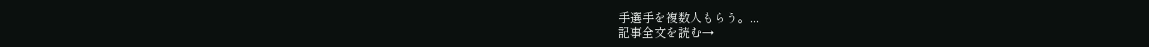手選手を複数人もらう。...
記事全文を読む→